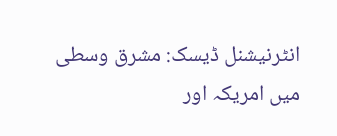انٹرنیشنل ڈیسک: مشرق وسطی میں امریکہ اور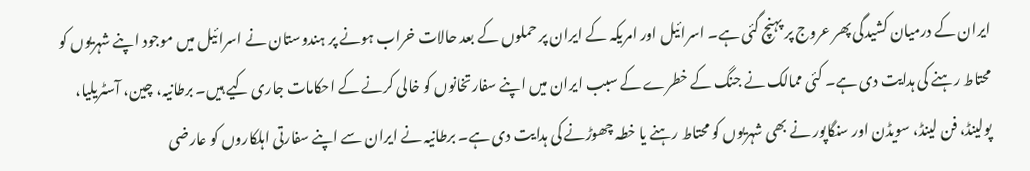ایران کے درمیان کشیدگی پھر عروج پر پہنچ گئی ہے۔ اسرائیل اور امریکہ کے ایران پر حملوں کے بعد حالات خراب ہونے پر ہندوستان نے اسرائیل میں موجود اپنے شہریوں کو محتاط رہنے کی ہدایت دی ہے۔ کئی ممالک نے جنگ کے خطرے کے سبب ایران میں اپنے سفارتخانوں کو خالی کرنے کے احکامات جاری کیے ہیں۔ برطانیہ، چین، آسٹریلیا، پولینڈ، فن لینڈ، سویڈن اور سنگاپور نے بھی شہریوں کو محتاط رہنے یا خطہ چھوڑنے کی ہدایت دی ہے۔ برطانیہ نے ایران سے اپنے سفارتی اہلکاروں کو عارضی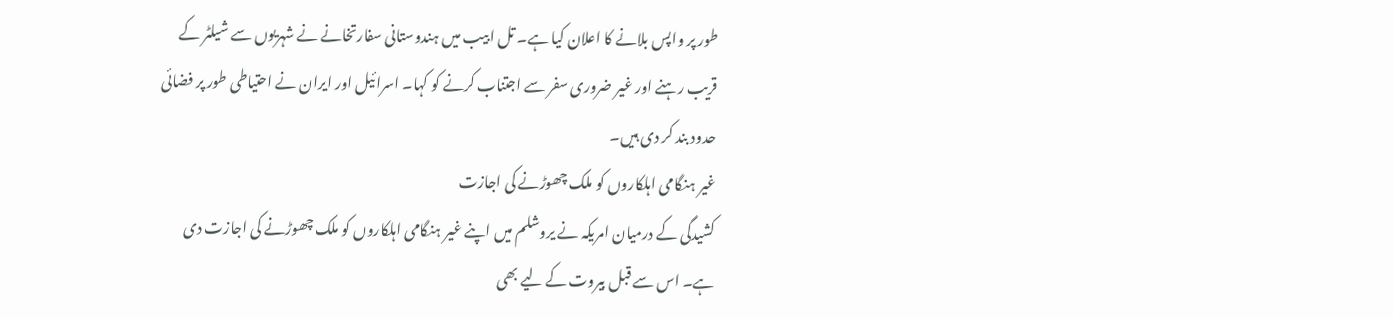طور پر واپس بلانے کا اعلان کیا ہے۔ تل ابیب میں ہندوستانی سفارتخانے نے شہریوں سے شیلٹر کے قریب رہنے اور غیر ضروری سفر سے اجتناب کرنے کو کہا۔ اسرائیل اور ایران نے احتیاطی طور پر فضائی حدود بند کر دی ہیں۔
غیر ہنگامی اہلکاروں کو ملک چھوڑنے کی اجازت
کشیدگی کے درمیان امریکہ نے یروشلم میں اپنے غیر ہنگامی اہلکاروں کو ملک چھوڑنے کی اجازت دی ہے۔ اس سے قبل بیروت کے لیے بھی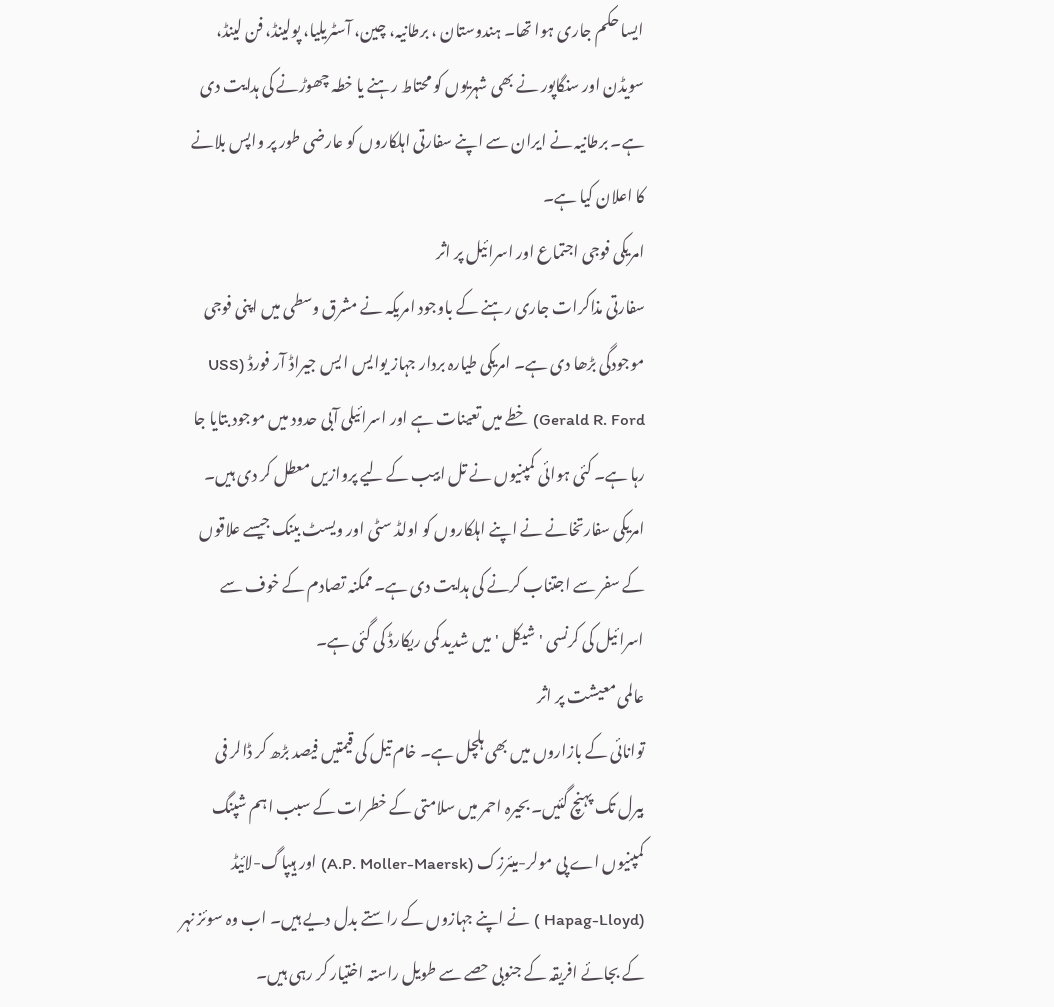ایسا حکم جاری ہوا تھا۔ ہندوستان ، برطانیہ، چین، آسٹریلیا، پولینڈ، فن لینڈ، سویڈن اور سنگاپور نے بھی شہریوں کو محتاط رہنے یا خطہ چھوڑنے کی ہدایت دی ہے۔ برطانیہ نے ایران سے اپنے سفارتی اہلکاروں کو عارضی طور پر واپس بلانے کا اعلان کیا ہے۔
امریکی فوجی اجتماع اور اسرائیل پر اثر
سفارتی مذاکرات جاری رہنے کے باوجود امریکہ نے مشرق وسطی میں اپنی فوجی موجودگی بڑھا دی ہے۔ امریکی طیارہ بردار جہاز یوایس ا یس جیراڈ آر فورڈ (USS Gerald R. Ford) خطے میں تعینات ہے اور اسرائیلی آبی حدود میں موجود بتایا جا رہا ہے۔ کئی ہوائی کمپنیوں نے تل ابیب کے لیے پروازیں معطل کر دی ہیں۔ امریکی سفارتخانے نے اپنے اہلکاروں کو اولڈ سٹی اور ویسٹ بینک جیسے علاقوں کے سفر سے اجتناب کرنے کی ہدایت دی ہے۔ ممکنہ تصادم کے خوف سے اسرائیل کی کرنسی ' شیکل ' میں شدید کمی ریکارڈ کی گئی ہے۔
عالمی معیشت پر اثر
توانائی کے بازاروں میں بھی ہلچل ہے۔ خام تیل کی قیمتیں فیصد بڑھ کر ڈالر فی بیرل تک پہنچ گئیں۔ بحیرہ احمر میں سلامتی کے خطرات کے سبب اہم شپنگ کمپنیوں اے پی مولر-میئرزک (A.P. Moller-Maersk) اور ہیپاگ-لائیڈ (Hapag-Lloyd ) نے اپنے جہازوں کے راستے بدل دیے ہیں۔ اب وہ سوئز نہر کے بجائے افریقہ کے جنوبی حصے سے طویل راستہ اختیار کر رہی ہیں۔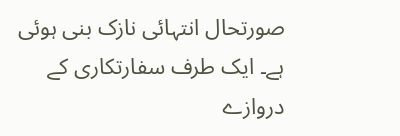صورتحال انتہائی نازک بنی ہوئی ہے۔ ایک طرف سفارتکاری کے دروازے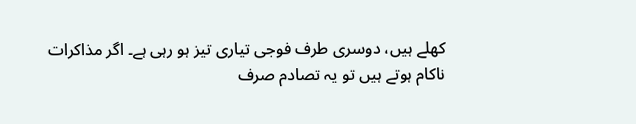کھلے ہیں، دوسری طرف فوجی تیاری تیز ہو رہی ہے۔ اگر مذاکرات ناکام ہوتے ہیں تو یہ تصادم صرف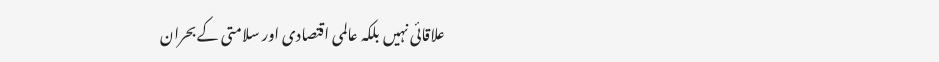علاقائی نہیں بلکہ عالمی اقتصادی اور سلامتی کے بحران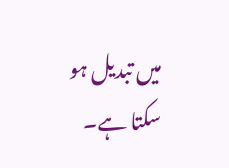میں تبدیل ہو سکتا ہے۔